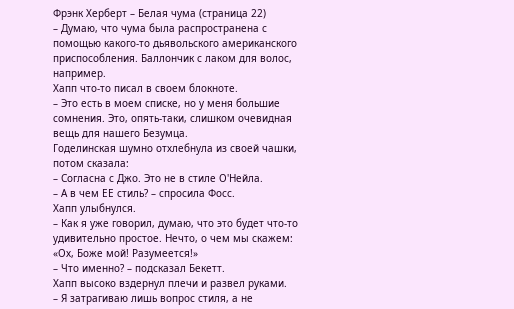Фрэнк Херберт – Белая чума (страница 22)
– Думаю, что чума была распространена с помощью какого-то дьявольского американского приспособления. Баллончик с лаком для волос, например.
Хапп что-то писал в своем блокноте.
– Это есть в моем списке, но у меня большие сомнения. Это, опять-таки, слишком очевидная вещь для нашего Безумца.
Годелинская шумно отхлебнула из своей чашки, потом сказала:
– Согласна с Джо. Это не в стиле О'Нейла.
– А в чем ЕЕ стиль? – спросила Фосс.
Хапп улыбнулся.
– Как я уже говорил, думаю, что это будет что-то удивительно простое. Нечто, о чем мы скажем: «Ох, Боже мой! Разумеется!»
– Что именно? – подсказал Бекетт.
Хапп высоко вздернул плечи и развел руками.
– Я затрагиваю лишь вопрос стиля, а не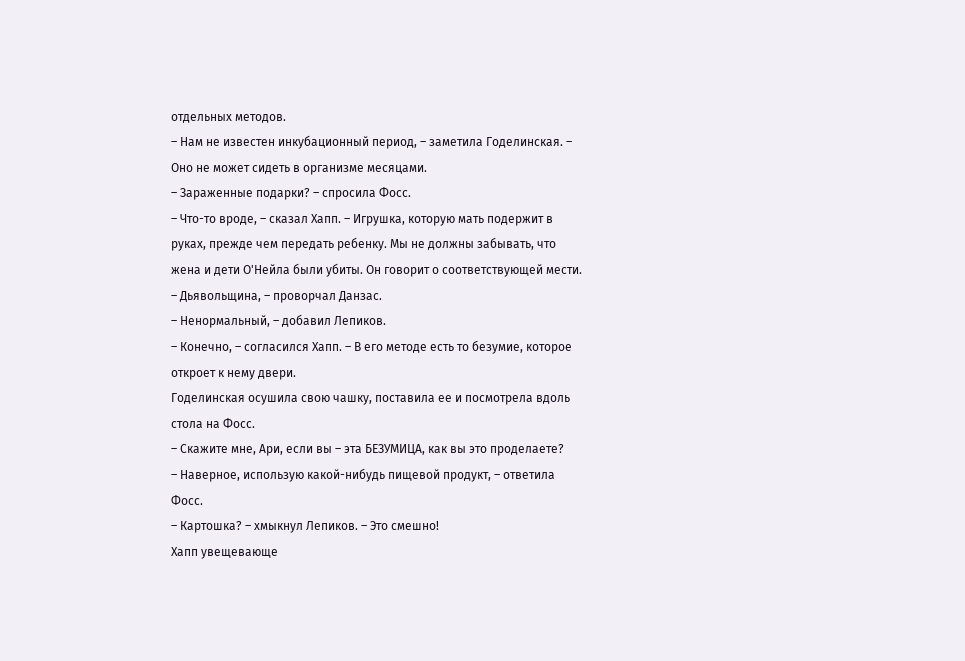отдельных методов.
– Нам не известен инкубационный период, – заметила Годелинская. – Оно не может сидеть в организме месяцами.
– Зараженные подарки? – спросила Фосс.
– Что-то вроде, – сказал Хапп. – Игрушка, которую мать подержит в руках, прежде чем передать ребенку. Мы не должны забывать, что жена и дети О'Нейла были убиты. Он говорит о соответствующей мести.
– Дьявольщина, – проворчал Данзас.
– Ненормальный, – добавил Лепиков.
– Конечно, – согласился Хапп. – В его методе есть то безумие, которое откроет к нему двери.
Годелинская осушила свою чашку, поставила ее и посмотрела вдоль стола на Фосс.
– Скажите мне, Ари, если вы – эта БЕЗУМИЦА, как вы это проделаете?
– Наверное, использую какой-нибудь пищевой продукт, – ответила Фосс.
– Картошка? – хмыкнул Лепиков. – Это смешно!
Хапп увещевающе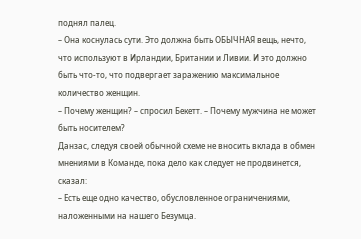поднял палец.
– Она коснулась сути. Это должна быть ОБЫЧНАЯ вещь, нечто, что используют в Ирландии, Британии и Ливии. И это должно быть что-то, что подвергает заражению максимальное количество женщин.
– Почему женщин? – спросил Бекетт. – Почему мужчина не может быть носителем?
Данзас, следуя своей обычной схеме не вносить вклада в обмен мнениями в Команде, пока дело как следует не продвинется, сказал:
– Есть еще одно качество, обусловленное ограничениями, наложенными на нашего Безумца.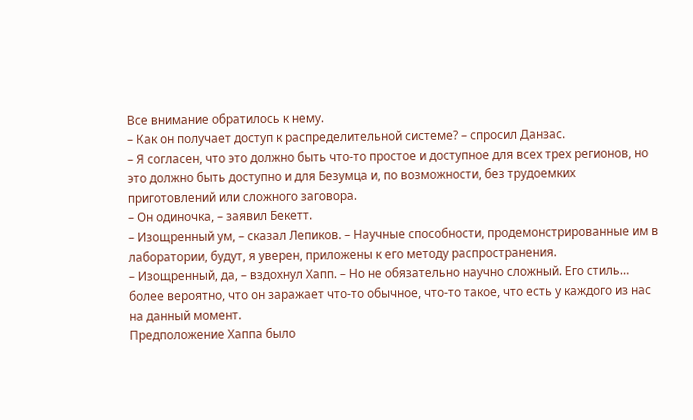Все внимание обратилось к нему.
– Как он получает доступ к распределительной системе? – спросил Данзас.
– Я согласен, что это должно быть что-то простое и доступное для всех трех регионов, но это должно быть доступно и для Безумца и, по возможности, без трудоемких приготовлений или сложного заговора.
– Он одиночка, – заявил Бекетт.
– Изощренный ум, – сказал Лепиков. – Научные способности, продемонстрированные им в лаборатории, будут, я уверен, приложены к его методу распространения.
– Изощренный, да, – вздохнул Хапп. – Но не обязательно научно сложный. Его стиль… более вероятно, что он заражает что-то обычное, что-то такое, что есть у каждого из нас на данный момент.
Предположение Хаппа было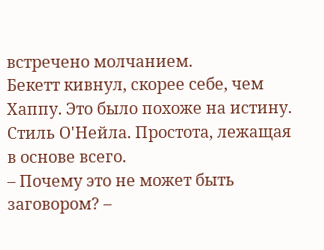встречено молчанием.
Бекетт кивнул, скорее себе, чем Хаппу. Это было похоже на истину. Стиль О'Нейла. Простота, лежащая в основе всего.
– Почему это не может быть заговором? –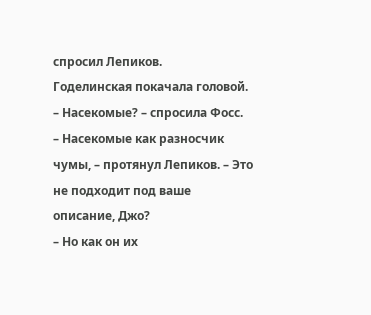спросил Лепиков.
Годелинская покачала головой.
– Насекомые? – спросила Фосс.
– Насекомые как разносчик чумы, – протянул Лепиков. – Это не подходит под ваше описание, Джо?
– Но как он их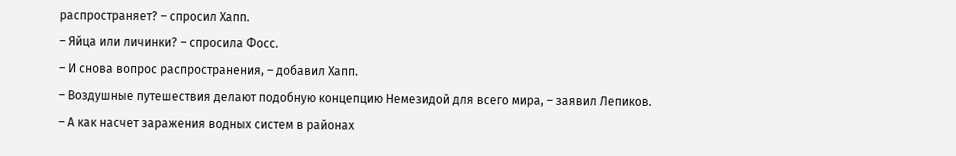распространяет? – спросил Хапп.
– Яйца или личинки? – спросила Фосс.
– И снова вопрос распространения, – добавил Хапп.
– Воздушные путешествия делают подобную концепцию Немезидой для всего мира, – заявил Лепиков.
– А как насчет заражения водных систем в районах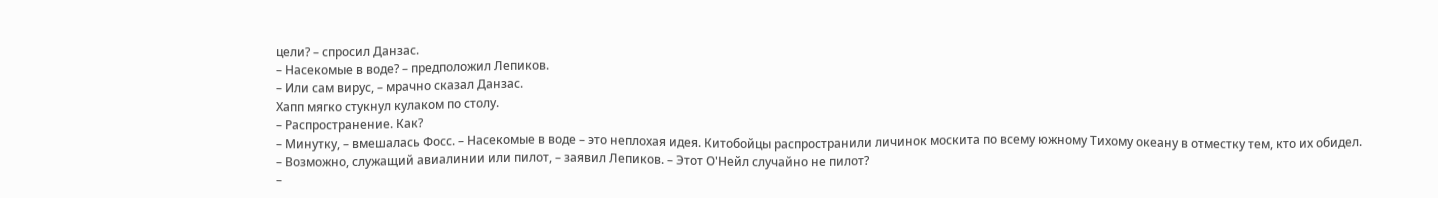цели? – спросил Данзас.
– Насекомые в воде? – предположил Лепиков.
– Или сам вирус, – мрачно сказал Данзас.
Хапп мягко стукнул кулаком по столу.
– Распространение. Как?
– Минутку, – вмешалась Фосс. – Насекомые в воде – это неплохая идея. Китобойцы распространили личинок москита по всему южному Тихому океану в отместку тем, кто их обидел.
– Возможно, служащий авиалинии или пилот, – заявил Лепиков. – Этот О'Нейл случайно не пилот?
–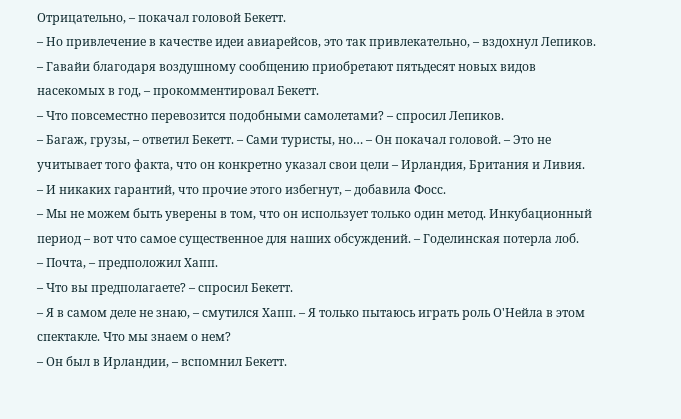Отрицательно, – покачал головой Бекетт.
– Но привлечение в качестве идеи авиарейсов, это так привлекательно, – вздохнул Лепиков.
– Гавайи благодаря воздушному сообщению приобретают пятьдесят новых видов насекомых в год, – прокомментировал Бекетт.
– Что повсеместно перевозится подобными самолетами? – спросил Лепиков.
– Багаж, грузы, – ответил Бекетт. – Сами туристы, но… – Он покачал головой. – Это не учитывает того факта, что он конкретно указал свои цели – Ирландия, Британия и Ливия.
– И никаких гарантий, что прочие этого избегнут, – добавила Фосс.
– Мы не можем быть уверены в том, что он использует только один метод. Инкубационный период – вот что самое существенное для наших обсуждений. – Годелинская потерла лоб.
– Почта, – предположил Хапп.
– Что вы предполагаете? – спросил Бекетт.
– Я в самом деле не знаю, – смутился Хапп. – Я только пытаюсь играть роль О'Нейла в этом спектакле. Что мы знаем о нем?
– Он был в Ирландии, – вспомнил Бекетт.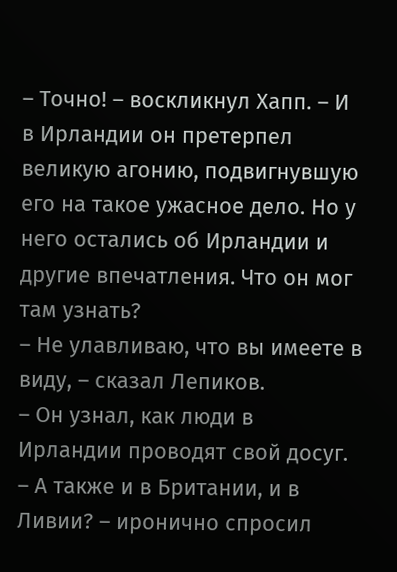– Точно! – воскликнул Хапп. – И в Ирландии он претерпел великую агонию, подвигнувшую его на такое ужасное дело. Но у него остались об Ирландии и другие впечатления. Что он мог там узнать?
– Не улавливаю, что вы имеете в виду, – сказал Лепиков.
– Он узнал, как люди в Ирландии проводят свой досуг.
– А также и в Британии, и в Ливии? – иронично спросил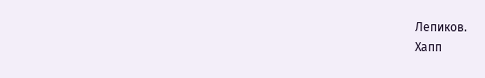Лепиков.
Хапп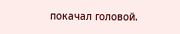покачал головой.